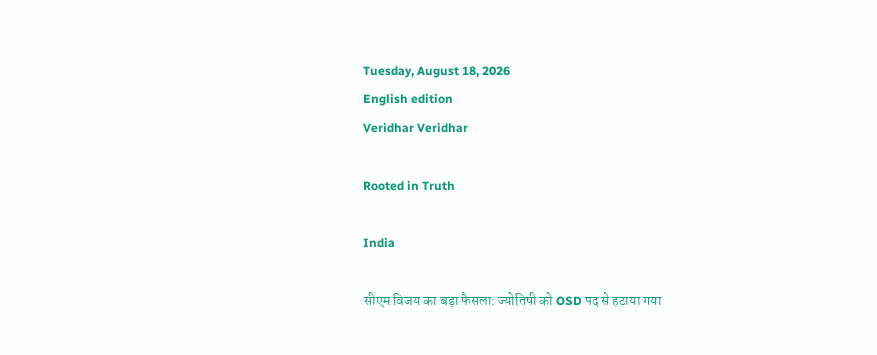Tuesday, August 18, 2026
English edition
Veridhar Veridhar

Rooted in Truth

India

सीएम विजय का बड़ा फैसला: ज्योतिषी को OSD पद से हटाया गया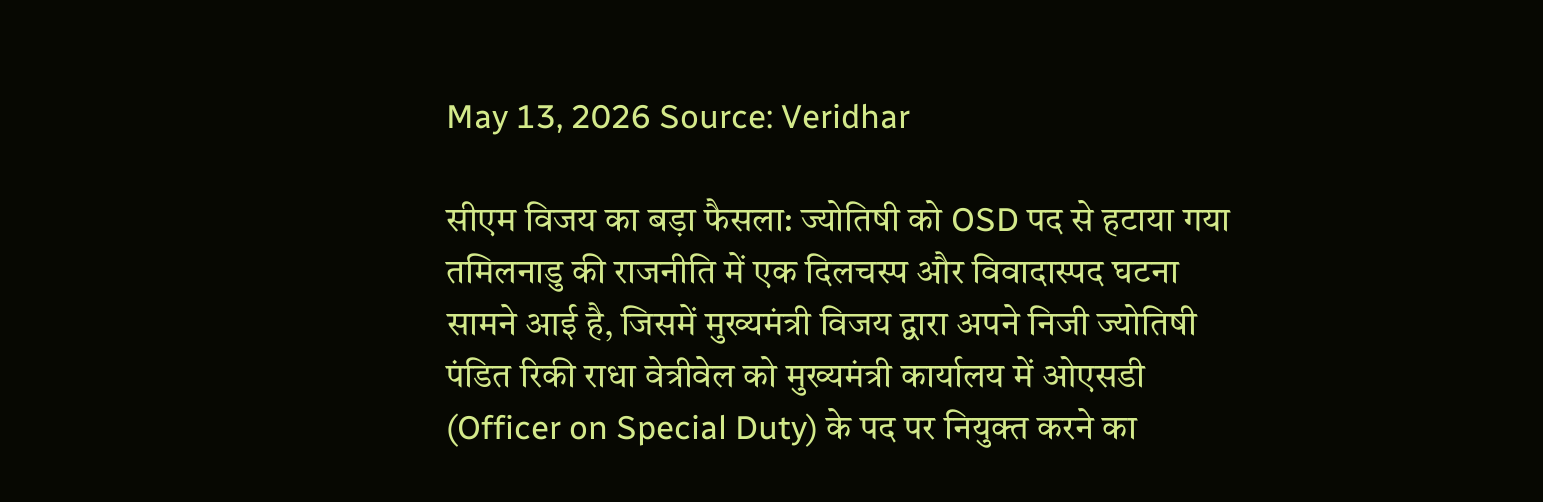May 13, 2026 Source: Veridhar

सीएम विजय का बड़ा फैसला: ज्योतिषी को OSD पद से हटाया गया
तमिलनाडु की राजनीति में एक दिलचस्प और विवादास्पद घटना सामने आई है, जिसमें मुख्यमंत्री विजय द्वारा अपने निजी ज्योतिषी पंडित रिकी राधा वेत्रीवेल को मुख्यमंत्री कार्यालय में ओएसडी (Officer on Special Duty) के पद पर नियुक्त करने का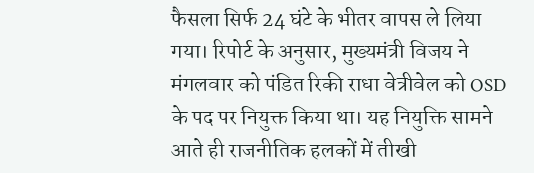फैसला सिर्फ 24 घंटे के भीतर वापस ले लिया गया। रिपोर्ट के अनुसार, मुख्यमंत्री विजय ने मंगलवार को पंडित रिकी राधा वेत्रीवेल को OSD के पद पर नियुक्त किया था। यह नियुक्ति सामने आते ही राजनीतिक हलकों में तीखी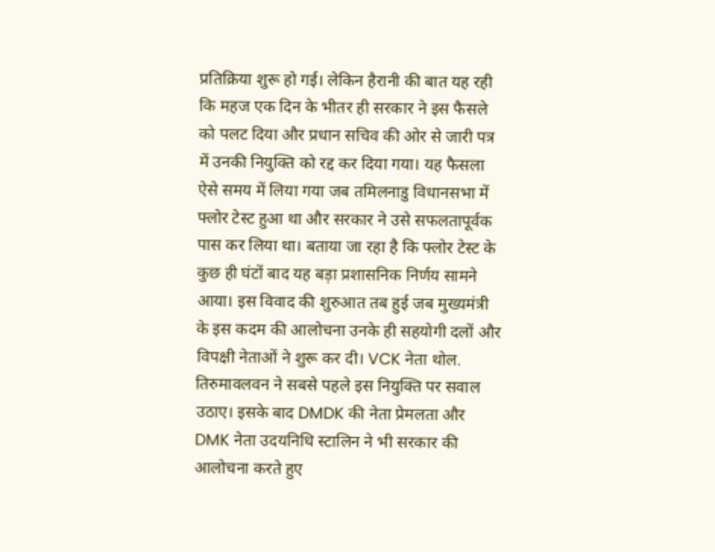प्रतिक्रिया शुरू हो गई। लेकिन हैरानी की बात यह रही कि महज एक दिन के भीतर ही सरकार ने इस फैसले को पलट दिया और प्रधान सचिव की ओर से जारी पत्र में उनकी नियुक्ति को रद्द कर दिया गया। यह फैसला ऐसे समय में लिया गया जब तमिलनाडु विधानसभा में फ्लोर टेस्ट हुआ था और सरकार ने उसे सफलतापूर्वक पास कर लिया था। बताया जा रहा है कि फ्लोर टेस्ट के कुछ ही घंटों बाद यह बड़ा प्रशासनिक निर्णय सामने आया। इस विवाद की शुरुआत तब हुई जब मुख्यमंत्री के इस कदम की आलोचना उनके ही सहयोगी दलों और विपक्षी नेताओं ने शुरू कर दी। VCK नेता थोल. तिरुमावलवन ने सबसे पहले इस नियुक्ति पर सवाल उठाए। इसके बाद DMDK की नेता प्रेमलता और DMK नेता उदयनिधि स्टालिन ने भी सरकार की आलोचना करते हुए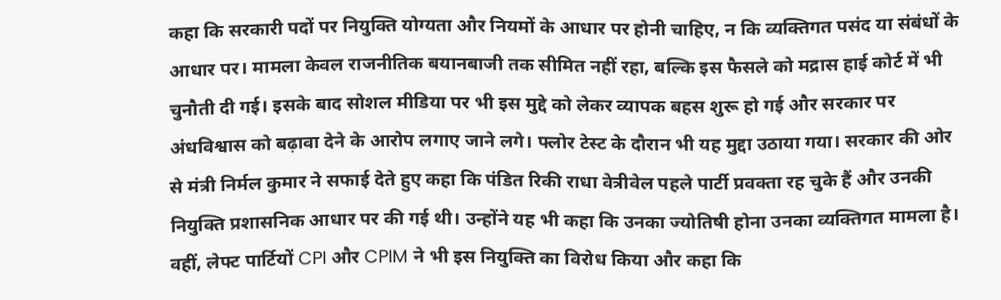कहा कि सरकारी पदों पर नियुक्ति योग्यता और नियमों के आधार पर होनी चाहिए, न कि व्यक्तिगत पसंद या संबंधों के आधार पर। मामला केवल राजनीतिक बयानबाजी तक सीमित नहीं रहा, बल्कि इस फैसले को मद्रास हाई कोर्ट में भी चुनौती दी गई। इसके बाद सोशल मीडिया पर भी इस मुद्दे को लेकर व्यापक बहस शुरू हो गई और सरकार पर अंधविश्वास को बढ़ावा देने के आरोप लगाए जाने लगे। फ्लोर टेस्ट के दौरान भी यह मुद्दा उठाया गया। सरकार की ओर से मंत्री निर्मल कुमार ने सफाई देते हुए कहा कि पंडित रिकी राधा वेत्रीवेल पहले पार्टी प्रवक्ता रह चुके हैं और उनकी नियुक्ति प्रशासनिक आधार पर की गई थी। उन्होंने यह भी कहा कि उनका ज्योतिषी होना उनका व्यक्तिगत मामला है। वहीं, लेफ्ट पार्टियों CPI और CPIM ने भी इस नियुक्ति का विरोध किया और कहा कि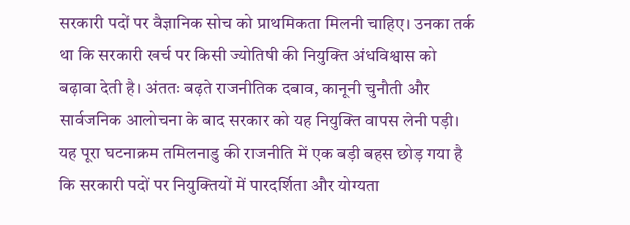सरकारी पदों पर वैज्ञानिक सोच को प्राथमिकता मिलनी चाहिए। उनका तर्क था कि सरकारी खर्च पर किसी ज्योतिषी की नियुक्ति अंधविश्वास को बढ़ावा देती है। अंततः बढ़ते राजनीतिक दबाव, कानूनी चुनौती और सार्वजनिक आलोचना के बाद सरकार को यह नियुक्ति वापस लेनी पड़ी। यह पूरा घटनाक्रम तमिलनाडु की राजनीति में एक बड़ी बहस छोड़ गया है कि सरकारी पदों पर नियुक्तियों में पारदर्शिता और योग्यता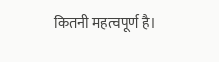कितनी महत्वपूर्ण है।